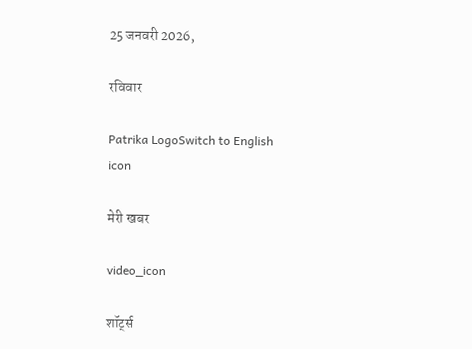25 जनवरी 2026,

रविवार

Patrika LogoSwitch to English
icon

मेरी खबर

video_icon

शॉर्ट्स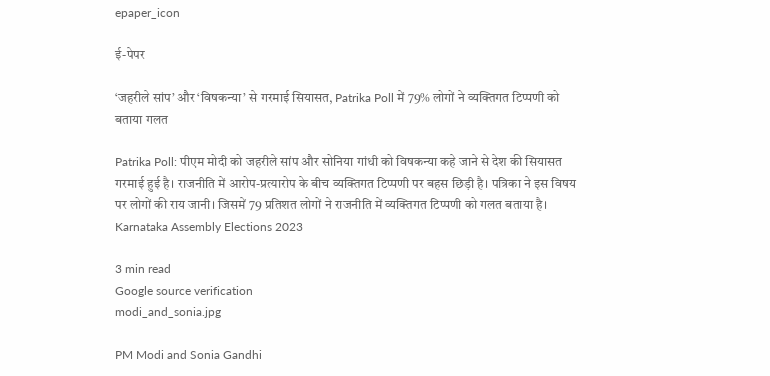epaper_icon

ई-पेपर

‘जहरीले सांप’ और ‘विषकन्या’ से गरमाई सियासत, Patrika Poll में 79% लोगों ने व्यक्तिगत टिप्पणी को बताया गलत

Patrika Poll: पीएम मोदी को जहरीले सांप और सोनिया गांधी को विषकन्या कहे जाने से देश की सियासत गरमाई हुई है। राजनीति में आरोप-प्रत्यारोप के बीच व्यक्तिगत टिप्पणी पर बहस छिड़ी है। पत्रिका ने इस विषय पर लोगों की राय जानी। जिसमें 79 प्रतिशत लोगों ने राजनीति में व्यक्तिगत टिप्पणी को गलत बताया है। Karnataka Assembly Elections 2023

3 min read
Google source verification
modi_and_sonia.jpg

PM Modi and Sonia Gandhi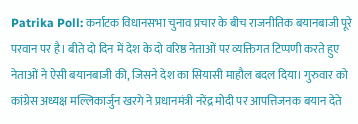Patrika Poll: कर्नाटक विधानसभा चुनाव प्रचार के बीच राजनीतिक बयानबाजी पूरे परवान पर है। बीते दो दिन में देश के दो वरिष्ठ नेताओं पर व्यक्तिगत टिप्पणी करते हुए नेताओं ने ऐसी बयानबाजी की, जिसने देश का सियासी माहौल बदल दिया। गुरुवार को कांग्रेस अध्यक्ष मल्लिकार्जुन खरगे ने प्रधानमंत्री नरेंद्र मोदी पर आपत्तिजनक बयान देते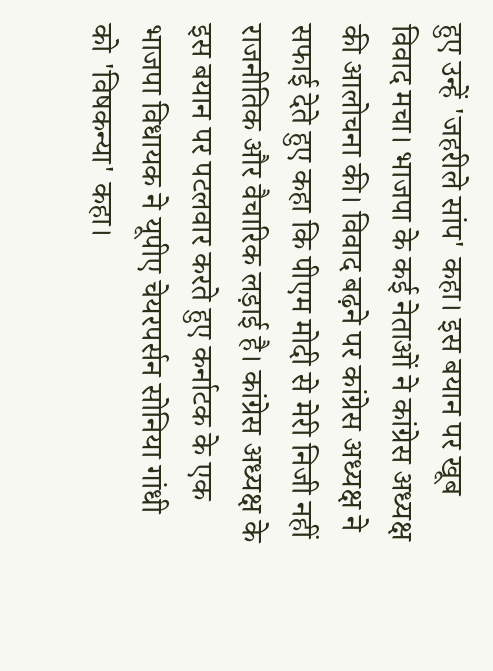हुए उन्हें 'जहरीले सांप' कहा। इस बयान पर खूब विवाद मचा। भाजपा के कई नेताओं ने कांग्रेस अध्यक्ष की आलोचना की। विवाद बढ़ने पर कांग्रेस अध्यक्ष ने सफाई देते हुए कहा कि पीएम मोदी से मेरी निजी नहीं राजनीतिक और वैचारिक लड़ाई है। कांग्रेस अध्यक्ष के इस बयान पर पटलवार करते हुए कर्नाटक के एक भाजपा विधायक ने यूपीए चेयरपर्सन सोनिया गांधी को 'विषकन्या' कहा।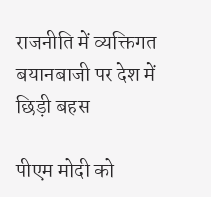राजनीति में व्यक्तिगत बयानबाजी पर देश में छिड़ी बहस

पीएम मोदी को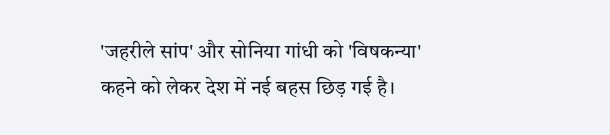'जहरीले सांप' और सोनिया गांधी को 'विषकन्या' कहने को लेकर देश में नई बहस छिड़ गई है।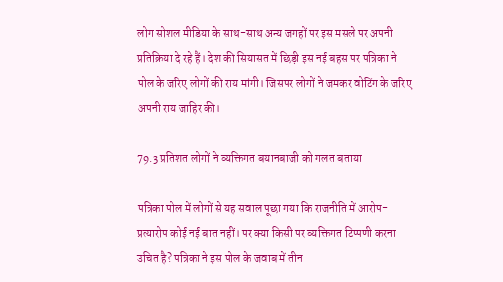लोग सोशल मीडिया के साथ-साथ अन्य जगहों पर इस मसले पर अपनी प्रतिक्रिया दे रहे हैं। देश की सियासत में छिड़ी इस नई बहस पर पत्रिका ने पोल के जरिए लोगों की राय मांगी। जिसपर लोगों ने जमकर वोटिंग के जरिए अपनी राय जाहिर की।

79.3 प्रतिशत लोगों ने व्यक्तिगत बयानबाजी को गलत बताया

पत्रिका पोल में लोगों से यह सवाल पूछा गया कि राजनीति में आरोप-प्रत्यारोप कोई नई बात नहीं। पर क्या किसी पर व्यक्तिगत टिप्पणी करना उचित है? पत्रिका ने इस पोल के जवाब में तीन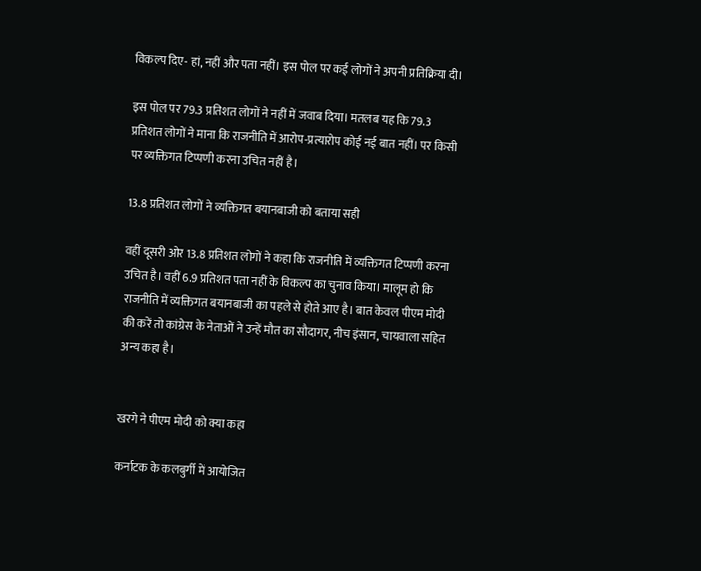विकल्प दिए- हां, नहीं और पता नहीं। इस पोल पर कई लोगों ने अपनी प्रतिक्रिया दी।

इस पोल पर 79.3 प्रतिशत लोगों ने नहीं में जवाब दिया। मतलब यह कि 79.3 प्रतिशत लोगों ने माना कि राजनीति में आरोप-प्रत्यारोप कोई नई बात नहीं। पर किसी पर व्यक्तिगत टिप्पणी करना उचित नहीं है।

13.8 प्रतिशत लोगों ने व्यक्तिगत बयानबाजी को बताया सही

वहीं दूसरी ओर 13.8 प्रतिशत लोगों ने कहा कि राजनीति में व्यक्तिगत टिप्पणी करना उचित है। वहीं 6.9 प्रतिशत पता नहीं के विकल्प का चुनाव किया। मालूम हो कि राजनीति में व्यक्तिगत बयानबाजी का पहले से होते आए है। बात केवल पीएम मोदी की करें तो कांग्रेस के नेताओं ने उन्हें मौत का सौदागर, नीच इंसान, चायवाला सहित अन्य कहा है।


खरगे ने पीएम मोदी को क्या कहा

कर्नाटक के कलबुर्गी में आयोजित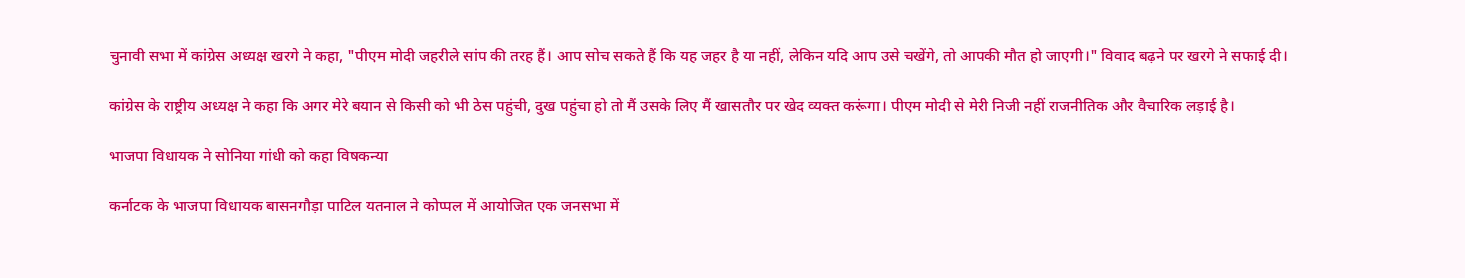चुनावी सभा में कांग्रेस अध्यक्ष खरगे ने कहा, "पीएम मोदी जहरीले सांप की तरह हैं। आप सोच सकते हैं कि यह जहर है या नहीं, लेकिन यदि आप उसे चखेंगे, तो आपकी मौत हो जाएगी।" विवाद बढ़ने पर खरगे ने सफाई दी।

कांग्रेस के राष्ट्रीय अध्यक्ष ने कहा कि अगर मेरे बयान से किसी को भी ठेस पहुंची, दुख पहुंचा हो तो मैं उसके लिए मैं खासतौर पर खेद व्यक्त करूंगा। पीएम मोदी से मेरी निजी नहीं राजनीतिक और वैचारिक लड़ाई है।

भाजपा विधायक ने सोनिया गांधी को कहा विषकन्या

कर्नाटक के भाजपा विधायक बासनगौड़ा पाटिल यतनाल ने कोप्पल में आयोजित एक जनसभा में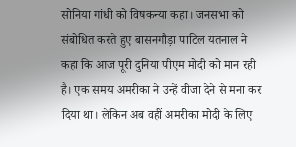सोनिया गांधी को विषकन्या कहा। जनसभा को संबोधित करते हुए बासनगौड़ा पाटिल यतनाल ने कहा कि आज पूरी दुनिया पीएम मोदी को मान रही है। एक समय अमरीका ने उन्हें वीजा देने से मना कर दिया था। लेकिन अब वहीं अमरीका मोदी के लिए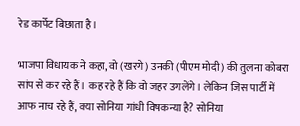रेड कार्पेट बिछाता है।

भाजपा विधायक ने कहा, वो (खरगे) उनकी (पीएम मोदी) की तुलना कोबरा सांप से कर रहे हैं। कह रहे हैं कि वो जहर उगलेंगे। लेकिन जिस पार्टी में आफ नाच रहे हैं, क्या सोनिया गांधी विषकन्या है? सोनिया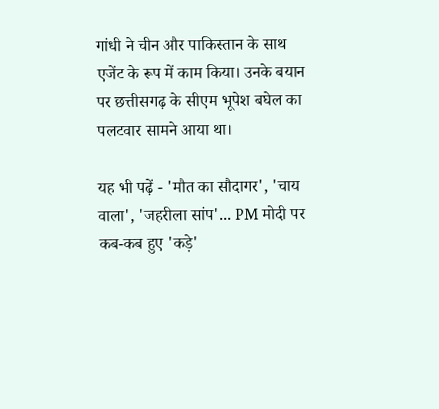गांधी ने चीन और पाकिस्तान के साथ एजेंट के रूप में काम किया। उनके बयान पर छत्तीसगढ़ के सीएम भूपेश बघेल का पलटवार सामने आया था।

यह भी पढ़ें - 'मौत का सौदागर', 'चाय वाला', 'जहरीला सांप'... PM मोदी पर कब-कब हुए 'कड़े'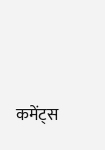कमेंट्स